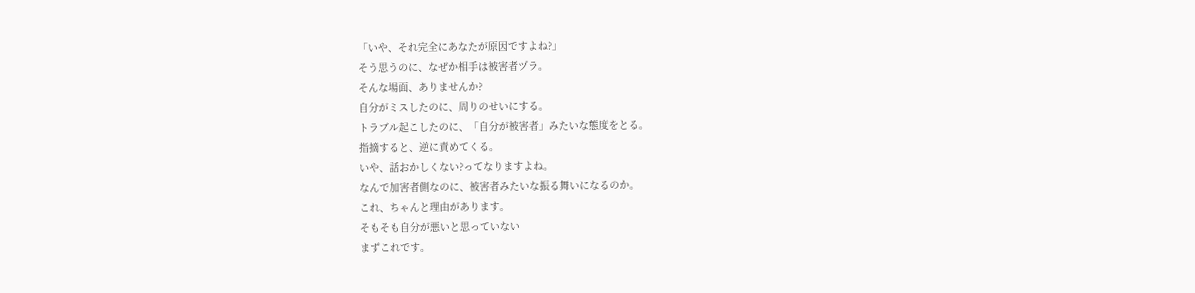「いや、それ完全にあなたが原因ですよね?」
そう思うのに、なぜか相手は被害者ヅラ。
そんな場面、ありませんか?
自分がミスしたのに、周りのせいにする。
トラブル起こしたのに、「自分が被害者」みたいな態度をとる。
指摘すると、逆に責めてくる。
いや、話おかしくない?ってなりますよね。
なんで加害者側なのに、被害者みたいな振る舞いになるのか。
これ、ちゃんと理由があります。
そもそも自分が悪いと思っていない
まずこれです。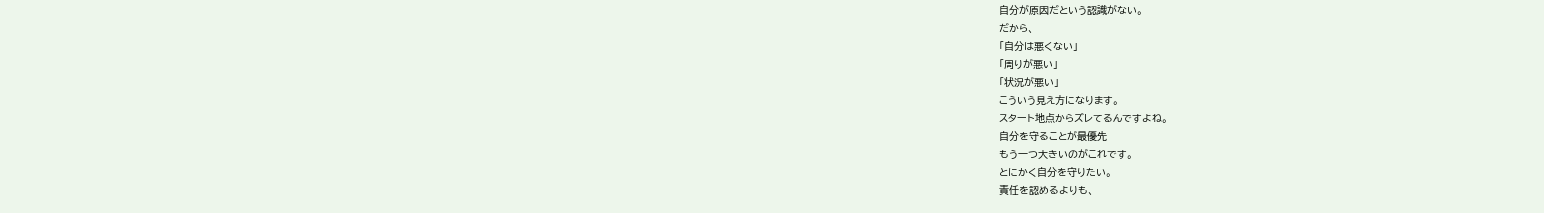自分が原因だという認識がない。
だから、
「自分は悪くない」
「周りが悪い」
「状況が悪い」
こういう見え方になります。
スタート地点からズレてるんですよね。
自分を守ることが最優先
もう一つ大きいのがこれです。
とにかく自分を守りたい。
責任を認めるよりも、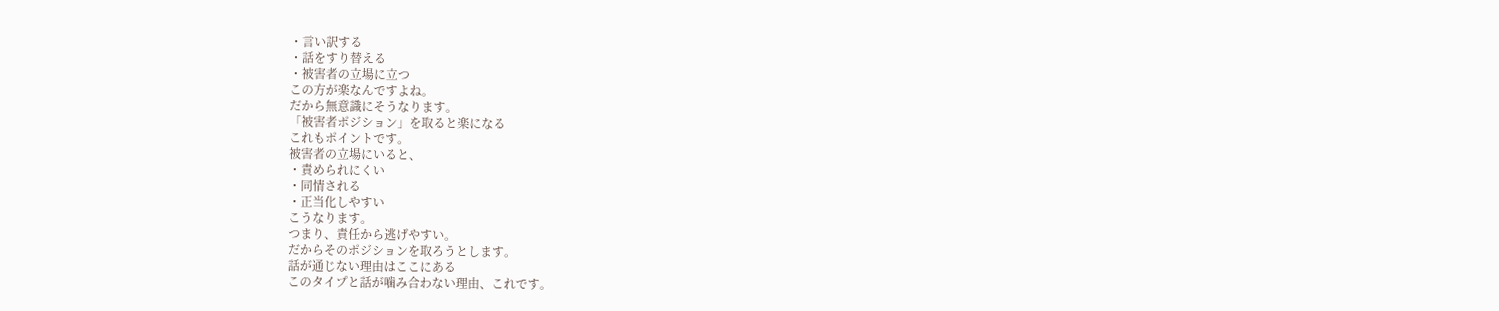・言い訳する
・話をすり替える
・被害者の立場に立つ
この方が楽なんですよね。
だから無意識にそうなります。
「被害者ポジション」を取ると楽になる
これもポイントです。
被害者の立場にいると、
・責められにくい
・同情される
・正当化しやすい
こうなります。
つまり、責任から逃げやすい。
だからそのポジションを取ろうとします。
話が通じない理由はここにある
このタイプと話が噛み合わない理由、これです。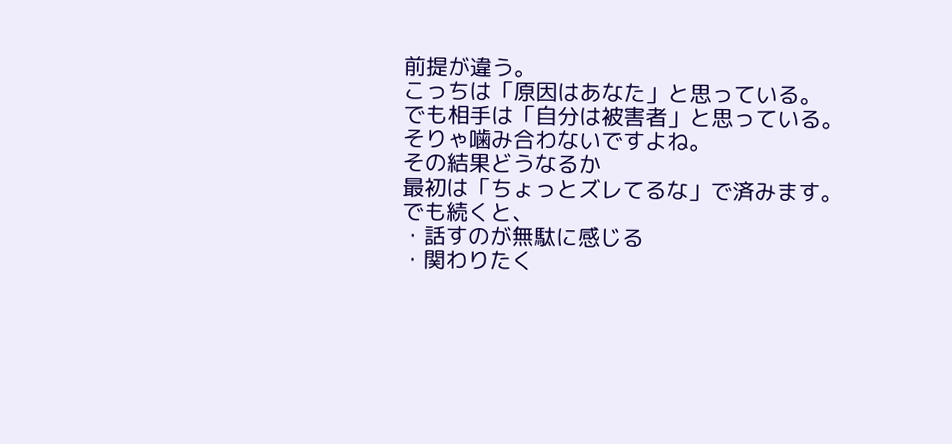前提が違う。
こっちは「原因はあなた」と思っている。
でも相手は「自分は被害者」と思っている。
そりゃ噛み合わないですよね。
その結果どうなるか
最初は「ちょっとズレてるな」で済みます。
でも続くと、
・話すのが無駄に感じる
・関わりたく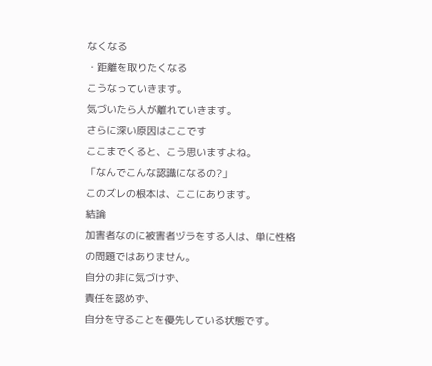なくなる
・距離を取りたくなる
こうなっていきます。
気づいたら人が離れていきます。
さらに深い原因はここです
ここまでくると、こう思いますよね。
「なんでこんな認識になるの?」
このズレの根本は、ここにあります。
結論
加害者なのに被害者ヅラをする人は、単に性格の問題ではありません。
自分の非に気づけず、
責任を認めず、
自分を守ることを優先している状態です。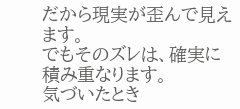だから現実が歪んで見えます。
でもそのズレは、確実に積み重なります。
気づいたとき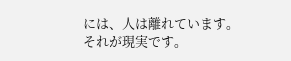には、人は離れています。
それが現実です。